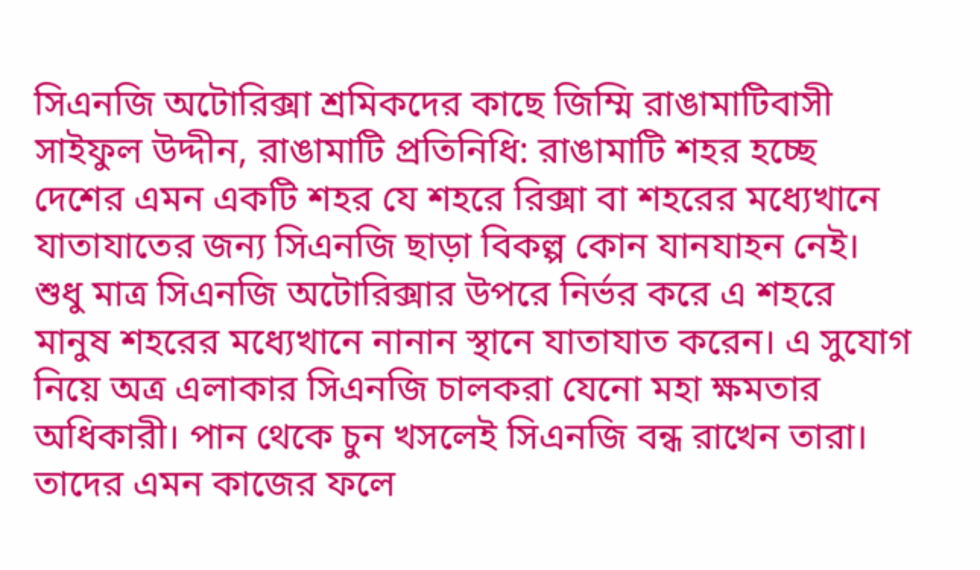সিএনজি অটোরিক্সা শ্রমিকদের কাছে জিম্মি রাঙামাটিবাসী
সাইফুল উদ্দীন, রাঙামাটি প্রতিনিধি: রাঙামাটি শহর হচ্ছে দেশের এমন একটি শহর যে শহরে রিক্সা বা শহরের মধ্যেখানে যাতাযাতের জন্য সিএনজি ছাড়া বিকল্প কোন যানযাহন নেই। শুধু মাত্র সিএনজি অটোরিক্সার উপরে নির্ভর করে এ শহরে মানুষ শহরের মধ্যেখানে নানান স্থানে যাতাযাত করেন। এ সুযোগ নিয়ে অত্র এলাকার সিএনজি চালকরা যেনো মহা ক্ষমতার অধিকারী। পান থেকে চুন খসলেই সিএনজি বন্ধ রাখেন তারা। তাদের এমন কাজের ফলে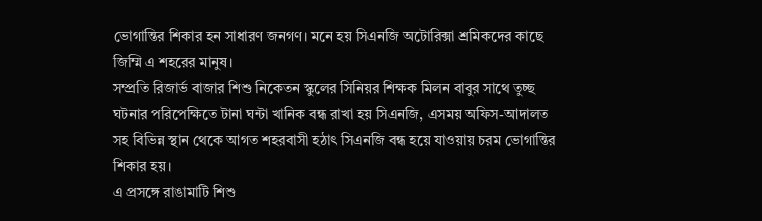ভোগান্তির শিকার হন সাধারণ জনগণ। মনে হয় সিএনজি অটোরিক্সা শ্রমিকদের কাছে জিম্মি এ শহরের মানুষ।
সম্প্রতি রিজার্ভ বাজার শিশু নিকেতন স্কুলের সিনিয়র শিক্ষক মিলন বাবুর সাথে তুচ্ছ ঘটনার পরিপেক্ষিতে টানা ঘন্টা খানিক বন্ধ রাখা হয় সিএনজি, এসময় অফিস-আদালত সহ বিভিন্ন স্থান থেকে আগত শহরবাসী হঠাৎ সিএনজি বন্ধ হয়ে যাওয়ায় চরম ভোগান্তির শিকার হয়।
এ প্রসঙ্গে রাঙামাটি শিশু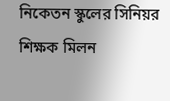নিকেতন স্কুলের সিনিয়র শিক্ষক মিলন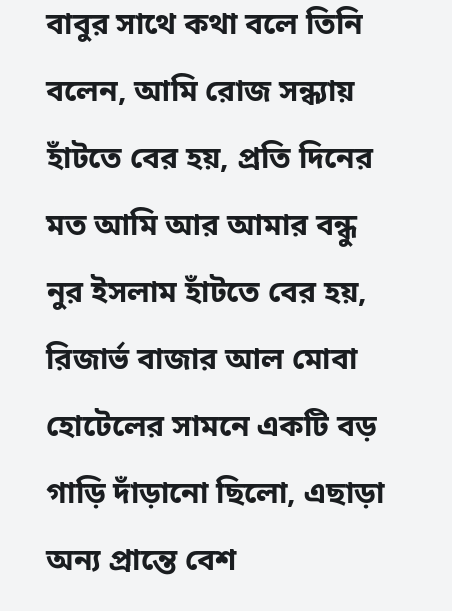বাবুর সাথে কথা বলে তিনি বলেন, আমি রোজ সন্ধ্যায় হাঁটতে বের হয়, প্রতি দিনের মত আমি আর আমার বন্ধু নুর ইসলাম হাঁটতে বের হয়, রিজার্ভ বাজার আল মোবা হোটেলের সামনে একটি বড় গাড়ি দাঁড়ানো ছিলো, এছাড়া অন্য প্রান্তে বেশ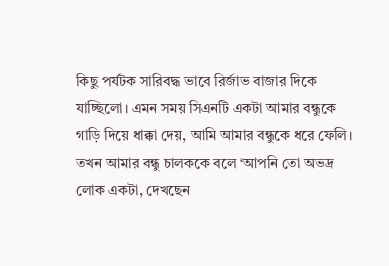কিছু পর্যটক সারিবদ্ধ ভাবে রির্জাভ বাজার দিকে যাচ্ছিলো। এমন সময় সিএনটি একটা আমার বন্ধুকে গাড়ি দিয়ে ধাক্কা দেয়, আমি আমার বন্ধুকে ধরে ফেলি।
তখন আমার বন্ধু চালককে বলে ‘আপনি তো অভদ্র লোক একটা, দেখছেন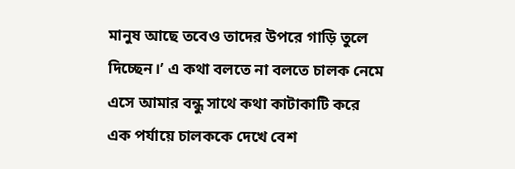মানুষ আছে তবেও তাদের উপরে গাড়ি তুলে দিচ্ছেন।’ এ কথা বলতে না বলতে চালক নেমে এসে আমার বন্ধু সাথে কথা কাটাকাটি করে এক পর্যায়ে চালককে দেখে বেশ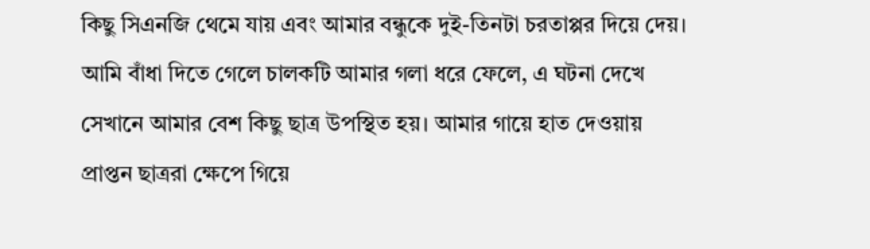কিছু সিএনজি থেমে যায় এবং আমার বন্ধুকে দুই-তিনটা চরতাপ্পর দিয়ে দেয়। আমি বাঁধা দিতে গেলে চালকটি আমার গলা ধরে ফেলে, এ ঘটনা দেখে সেখানে আমার বেশ কিছু ছাত্র উপস্থিত হয়। আমার গায়ে হাত দেওয়ায় প্রাপ্তন ছাত্ররা ক্ষেপে গিয়ে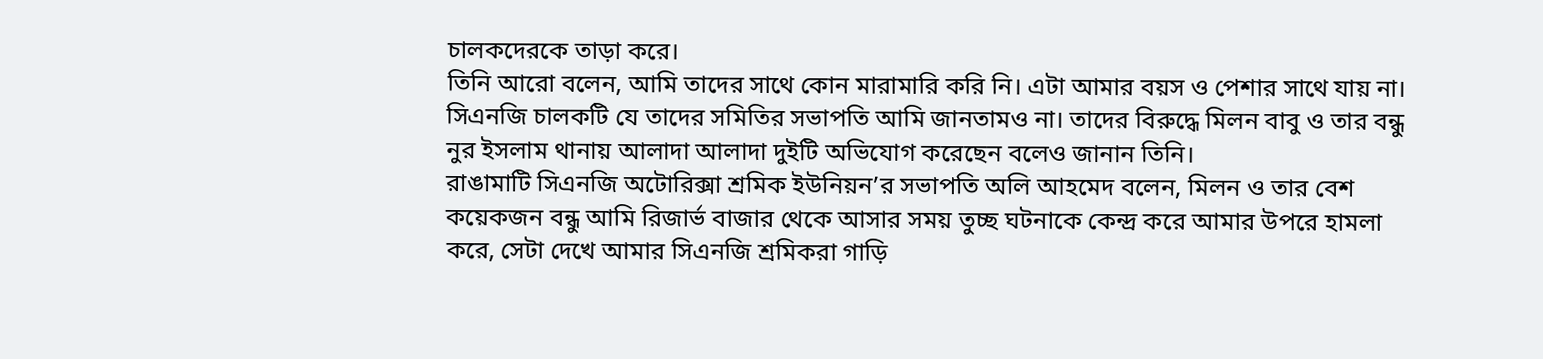চালকদেরকে তাড়া করে।
তিনি আরো বলেন, আমি তাদের সাথে কোন মারামারি করি নি। এটা আমার বয়স ও পেশার সাথে যায় না। সিএনজি চালকটি যে তাদের সমিতির সভাপতি আমি জানতামও না। তাদের বিরুদ্ধে মিলন বাবু ও তার বন্ধু নুর ইসলাম থানায় আলাদা আলাদা দুইটি অভিযোগ করেছেন বলেও জানান তিনি।
রাঙামাটি সিএনজি অটোরিক্সা শ্রমিক ইউনিয়ন’র সভাপতি অলি আহমেদ বলেন, মিলন ও তার বেশ কয়েকজন বন্ধু আমি রিজার্ভ বাজার থেকে আসার সময় তুচ্ছ ঘটনাকে কেন্দ্র করে আমার উপরে হামলা করে, সেটা দেখে আমার সিএনজি শ্রমিকরা গাড়ি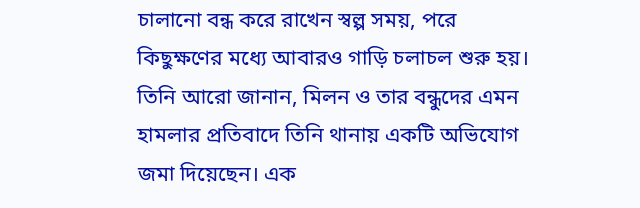চালানো বন্ধ করে রাখেন স্বল্প সময়, পরে কিছুক্ষণের মধ্যে আবারও গাড়ি চলাচল শুরু হয়।
তিনি আরো জানান, মিলন ও তার বন্ধুদের এমন হামলার প্রতিবাদে তিনি থানায় একটি অভিযোগ জমা দিয়েছেন। এক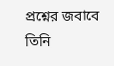প্রশ্নের জবাবে তিনি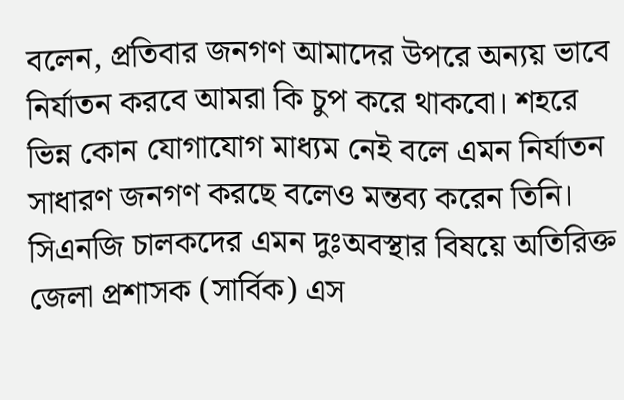বলেন, প্রতিবার জনগণ আমাদের উপরে অন্যয় ভাবে নির্যাতন করবে আমরা কি চুপ করে থাকবো। শহরে ভিন্ন কোন যোগাযোগ মাধ্যম নেই বলে এমন নির্যাতন সাধারণ জনগণ করছে বলেও মন্তব্য করেন তিনি।
সিএনজি চালকদের এমন দুঃঅবস্থার বিষয়ে অতিরিক্ত জেলা প্রশাসক (সার্বিক) এস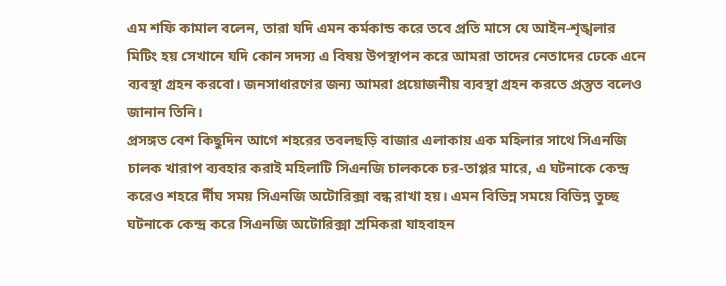এম শফি কামাল বলেন, তারা যদি এমন কর্মকান্ড করে তবে প্রতি মাসে যে আইন-শৃঙ্খলার মিটিং হয় সেখানে যদি কোন সদস্য এ বিষয় উপস্থাপন করে আমরা তাদের নেতাদের ঢেকে এনে ব্যবস্থা গ্রহন করবো। জনসাধারণের জন্য আমরা প্রয়োজনীয় ব্যবস্থা গ্রহন করতে প্রস্তুত বলেও জানান তিনি।
প্রসঙ্গত বেশ কিছুদিন আগে শহরের তবলছড়ি বাজার এলাকায় এক মহিলার সাথে সিএনজি চালক খারাপ ব্যবহার করাই মহিলাটি সিএনজি চালককে চর-তাপ্পর মারে, এ ঘটনাকে কেন্দ্র করেও শহরে র্দীঘ সময় সিএনজি অটোরিক্সা বন্ধ রাখা হয়। এমন বিভিন্ন সময়ে বিভিন্ন তুচ্ছ ঘটনাকে কেন্দ্র করে সিএনজি অটোরিক্সা শ্রমিকরা যাহবাহন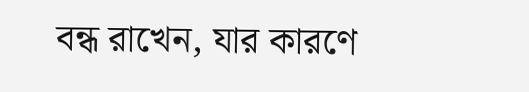বন্ধ রাখেন, যার কারণে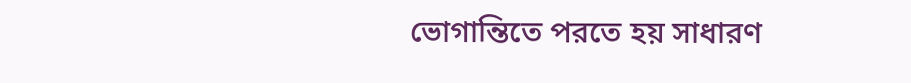ভোগান্তিতে পরতে হয় সাধারণ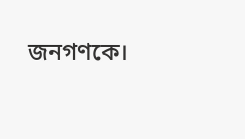জনগণকে।